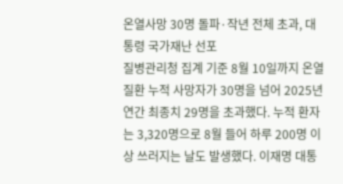온열사망 30명 돌파·작년 전체 초과, 대통령 국가재난 선포
질병관리청 집계 기준 8월 10일까지 온열질환 누적 사망자가 30명을 넘어 2025년 연간 최종치 29명을 초과했다. 누적 환자는 3,320명으로 8월 들어 하루 200명 이상 쓰러지는 날도 발생했다. 이재명 대통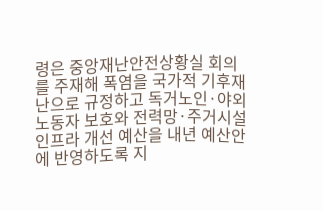령은 중앙재난안전상황실 회의를 주재해 폭염을 국가적 기후재난으로 규정하고 독거노인·야외 노동자 보호와 전력망·주거시설 인프라 개선 예산을 내년 예산안에 반영하도록 지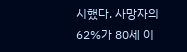시했다. 사망자의 62%가 80세 이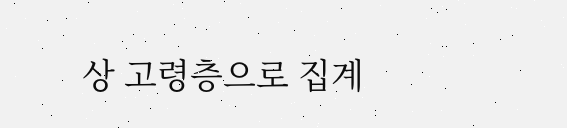상 고령층으로 집계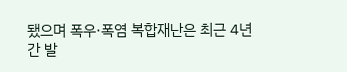됐으며 폭우·폭염 복합재난은 최근 4년간 발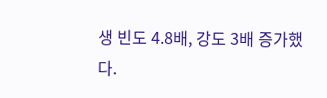생 빈도 4.8배, 강도 3배 증가했다.